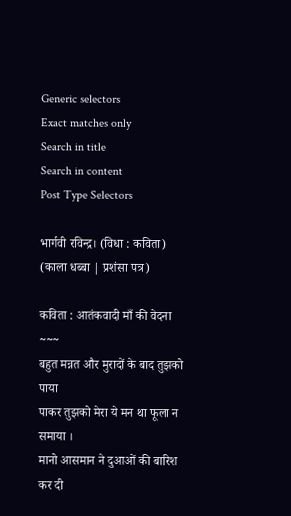Generic selectors
Exact matches only
Search in title
Search in content
Post Type Selectors

भार्गवी रविन्द्र। (विधा : कविता) (काला धब्बा | प्रशंसा पत्र)

कविता : आतंकवादी माँ की वेदना
~~~
बहुत मन्नत और मुरादों के बाद तुझको पाया
पाकर तुझको मेरा ये मन था फूला न समाया ।
मानो आसमान ने दुआओं की बारिश कर दी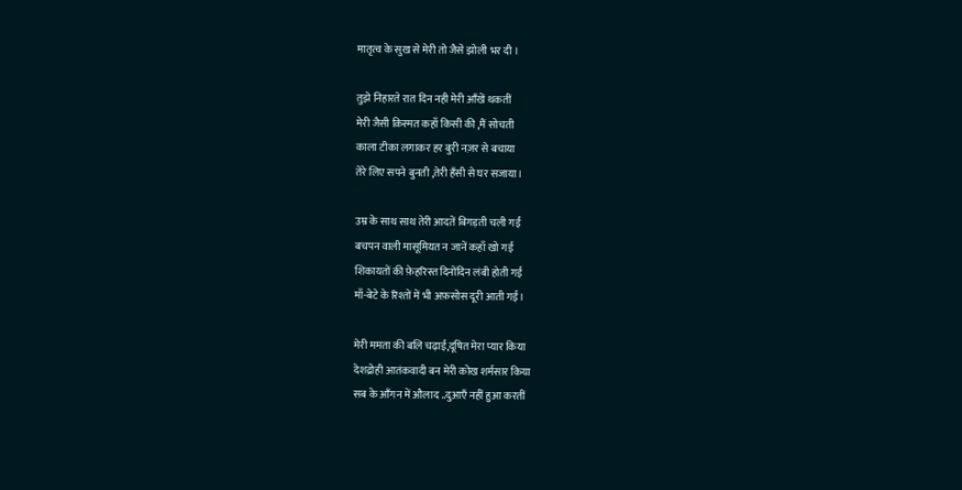मातृत्व के सुख से मेरी तो जैसे झोली भर दी ।

तुझे निहारते रात दिन नही मेरी आँखें थकतीं
मेरी जैसी क़िस्मत कहाँ किसी की ,मैं सोचती
काला टीका लगाकर हर बुरी नज़र से बचाया
तेरे लिए सपने बुनती ,तेरी हँसी से घर सजाया।

उम्र के साथ साथ तेरी आदतें बिगड़ती चली गईं
बचपन वाली मासूमियत न जानें कहाँ खो गई
शिकायतों की फ़ेहरिस्त दिनोंदिन लंबी होती गई
माँ-बेटे के रिश्तों में भी अफ़सोस दूरी आती गई।

मेरी ममता की बलि चढ़ाई,दूषित मेरा प्यार किया
देशद्रोही आतंकवादी बन मेरी कोख शर्मसार किया
सब के आँगन में औलाद ..दुआएँ नहीं हुआ करतीं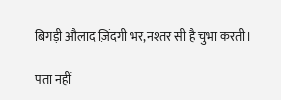बिगड़ी औलाद ज़िंदगी भर,नश्तर सी है चुभा करती।

पता नहीं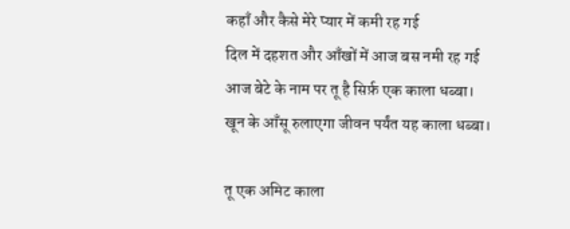कहाँ और कैसे मेरे प्यार में कमी रह गई
दिल में दहशत और आँखों में आज बस नमी रह गई
आज बेटे के नाम पर तू है सिर्फ़ एक काला धब्बा।
खून के आँसू रुलाएगा जीवन पर्यंत यह काला धब्बा।

तू एक अमिट काला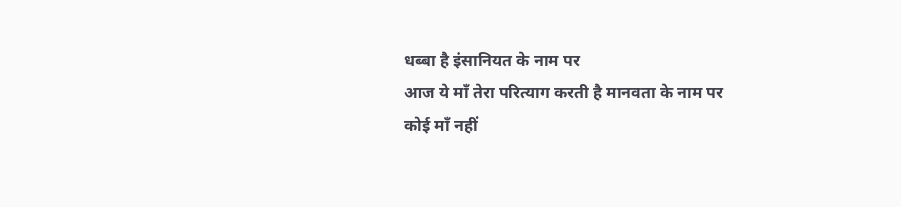धब्बा है इंसानियत के नाम पर
आज ये माँ तेरा परित्याग करती है मानवता के नाम पर
कोई माँ नहीं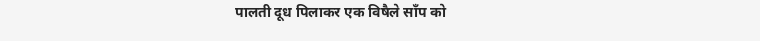पालती दूध पिलाकर एक विषैले साँप को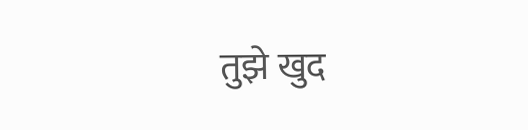तुझे खुद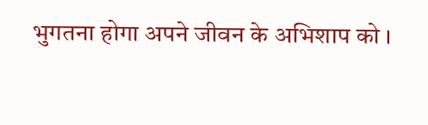भुगतना होगा अपने जीवन के अभिशाप को ।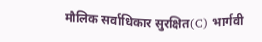मौलिक सर्वाधिकार सुरक्षित(C) भार्गवी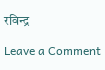रविन्द्र

Leave a Comment